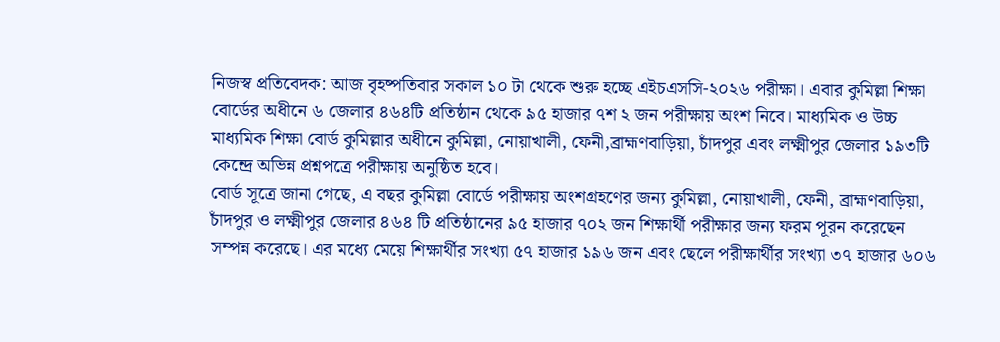নিজস্ব প্রতিবেদক: আজ বৃহষ্পতিবার সকাল ১০ টা থেকে শুরু হচ্ছে এইচএসসি-২০২৬ পরীক্ষা। এবার কুমিল্লা শিক্ষা বোর্ডের অধীনে ৬ জেলার ৪৬৪টি প্রতিষ্ঠান থেকে ৯৫ হাজার ৭শ ২ জন পরীক্ষায় অংশ নিবে। মাধ্যমিক ও উচ্চ মাধ্যমিক শিক্ষা বোর্ড কুমিল্লার অধীনে কুমিল্লা, নোয়াখালী, ফেনী,ব্রাহ্মণবাড়িয়া, চাঁদপুর এবং লক্ষ্মীপুর জেলার ১৯৩টি কেন্দ্রে অভিন্ন প্রশ্নপত্রে পরীক্ষায় অনুষ্ঠিত হবে।
বোর্ড সূত্রে জানা গেছে, এ বছর কুমিল্লা বোর্ডে পরীক্ষায় অংশগ্রহণের জন্য কুমিল্লা, নোয়াখালী, ফেনী, ব্রাহ্মণবাড়িয়া, চাঁদপুর ও লক্ষ্মীপুর জেলার ৪৬৪ টি প্রতিষ্ঠানের ৯৫ হাজার ৭০২ জন শিক্ষার্থী পরীক্ষার জন্য ফরম পূরন করেছেন সম্পন্ন করেছে। এর মধ্যে মেয়ে শিক্ষার্থীর সংখ্যা ৫৭ হাজার ১৯৬ জন এবং ছেলে পরীক্ষার্থীর সংখ্যা ৩৭ হাজার ৬০৬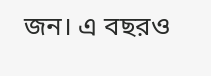জন। এ বছরও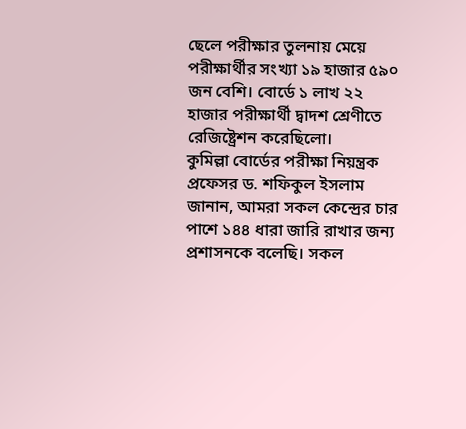ছেলে পরীক্ষার তুলনায় মেয়ে পরীক্ষার্থীর সংখ্যা ১৯ হাজার ৫৯০ জন বেশি। বোর্ডে ১ লাখ ২২ হাজার পরীক্ষার্থী দ্বাদশ শ্রেণীতে রেজিষ্ট্রেশন করেছিলো।
কুমিল্লা বোর্ডের পরীক্ষা নিয়ন্ত্রক প্রফেসর ড. শফিকুল ইসলাম জানান, আমরা সকল কেন্দ্রের চার পাশে ১৪৪ ধারা জারি রাখার জন্য প্রশাসনকে বলেছি। সকল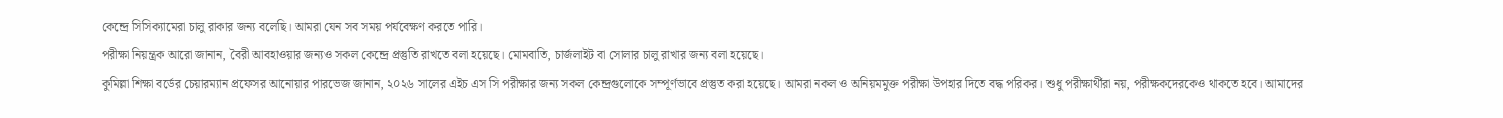কেন্দ্রে সিসিক্যামেরা চালু রাকার জন্য বলেছি। আমরা যেন সব সময় পর্যবেক্ষণ করতে পারি।
পরীক্ষা নিয়ন্ত্রক আরো জানান, বৈরী আবহাওয়ার জন্যও সকল কেন্দ্রে প্রস্তুতি রাখতে বলা হয়েছে। মোমবাতি, চার্জলাইট বা সোলার চালু রাখার জন্য বলা হয়েছে।
কুমিল্লা শিক্ষা বর্ডের চেয়ারম্যান প্রফেসর আনোয়ার পারভেজ জানান, ২০২৬ সালের এইচ এস সি পরীক্ষার জন্য সকল কেন্দ্রগুলোকে সম্পূর্ণভাবে প্রস্তুত করা হয়েছে। আমরা নকল ও অনিয়মমুক্ত পরীক্ষা উপহার দিতে বদ্ধ পরিকর। শুধু পরীক্ষার্থীরা নয়, পরীক্ষকদেরকেও থাকতে হবে। আমাদের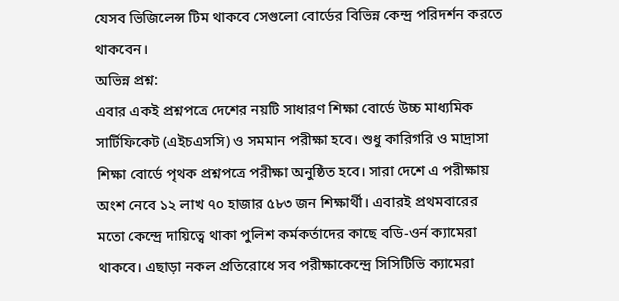যেসব ভিজিলেন্স টিম থাকবে সেগুলো বোর্ডের বিভিন্ন কেন্দ্র পরিদর্শন করতে থাকবেন।
অভিন্ন প্রশ্ন:
এবার একই প্রশ্নপত্রে দেশের নয়টি সাধারণ শিক্ষা বোর্ডে উচ্চ মাধ্যমিক সার্টিফিকেট (এইচএসসি) ও সমমান পরীক্ষা হবে। শুধু কারিগরি ও মাদ্রাসা শিক্ষা বোর্ডে পৃথক প্রশ্নপত্রে পরীক্ষা অনুষ্ঠিত হবে। সারা দেশে এ পরীক্ষায় অংশ নেবে ১২ লাখ ৭০ হাজার ৫৮৩ জন শিক্ষার্থী। এবারই প্রথমবারের মতো কেন্দ্রে দায়িত্বে থাকা পুলিশ কর্মকর্তাদের কাছে বডি-ওর্ন ক্যামেরা থাকবে। এছাড়া নকল প্রতিরোধে সব পরীক্ষাকেন্দ্রে সিসিটিভি ক্যামেরা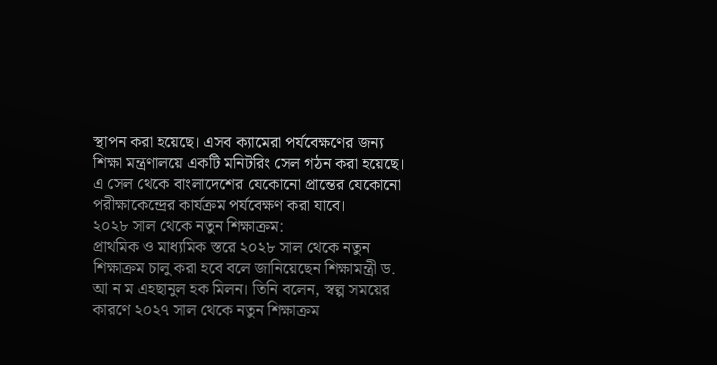স্থাপন করা হয়েছে। এসব ক্যামেরা পর্যবেক্ষণের জন্য শিক্ষা মন্ত্রণালয়ে একটি মনিটরিং সেল গঠন করা হয়েছে। এ সেল থেকে বাংলাদেশের যেকোনো প্রান্তের যেকোনো পরীক্ষাকেন্দ্রের কার্যক্রম পর্যবেক্ষণ করা যাবে।
২০২৮ সাল থেকে নতুন শিক্ষাক্রম:
প্রাথমিক ও মাধ্যমিক স্তরে ২০২৮ সাল থেকে নতুন শিক্ষাক্রম চালু করা হবে বলে জানিয়েছেন শিক্ষামন্ত্রী ড. আ ন ম এহছানুল হক মিলন। তিনি বলেন, স্বল্প সময়ের কারণে ২০২৭ সাল থেকে নতুন শিক্ষাক্রম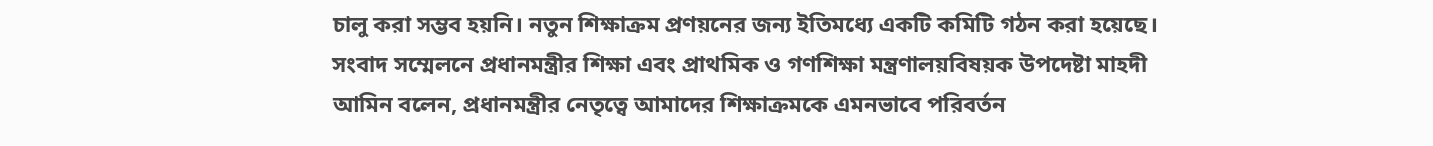চালু করা সম্ভব হয়নি। নতুন শিক্ষাক্রম প্রণয়নের জন্য ইতিমধ্যে একটি কমিটি গঠন করা হয়েছে।
সংবাদ সম্মেলনে প্রধানমন্ত্রীর শিক্ষা এবং প্রাথমিক ও গণশিক্ষা মন্ত্রণালয়বিষয়ক উপদেষ্টা মাহদী আমিন বলেন, প্রধানমন্ত্রীর নেতৃত্বে আমাদের শিক্ষাক্রমকে এমনভাবে পরিবর্তন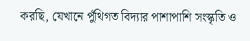করছি, যেখানে পুঁথিগত বিদ্যার পাশাপাশি সংস্কৃতি ও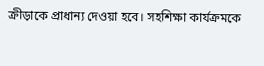ক্রীড়াকে প্রাধান্য দেওয়া হবে। সহশিক্ষা কার্যক্রমকে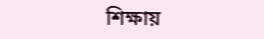শিক্ষায়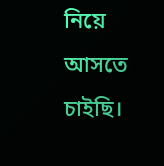নিয়ে আসতে চাইছি।